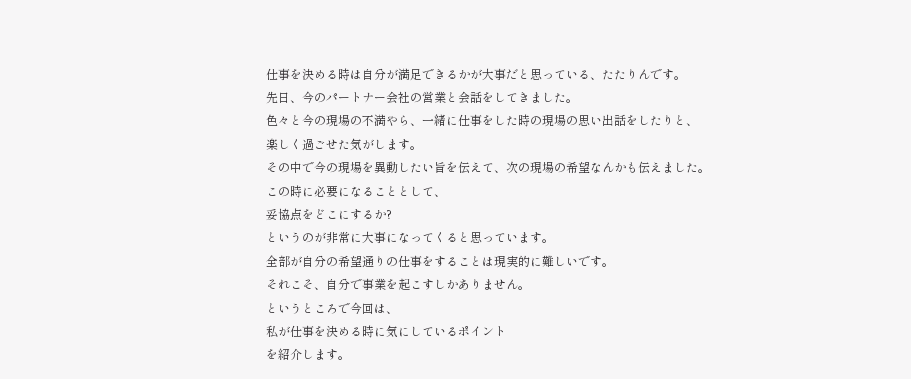仕事を決める時は自分が満足できるかが大事だと思っている、たたりんです。
先日、今のパートナー会社の営業と会話をしてきました。
色々と今の現場の不満やら、一緒に仕事をした時の現場の思い出話をしたりと、
楽しく過ごせた気がします。
その中で今の現場を異動したい旨を伝えて、次の現場の希望なんかも伝えました。
この時に必要になることとして、
妥協点をどこにするか?
というのが非常に大事になってくると思っています。
全部が自分の希望通りの仕事をすることは現実的に難しいです。
それこそ、自分で事業を起こすしかありません。
というところで今回は、
私が仕事を決める時に気にしているポイント
を紹介します。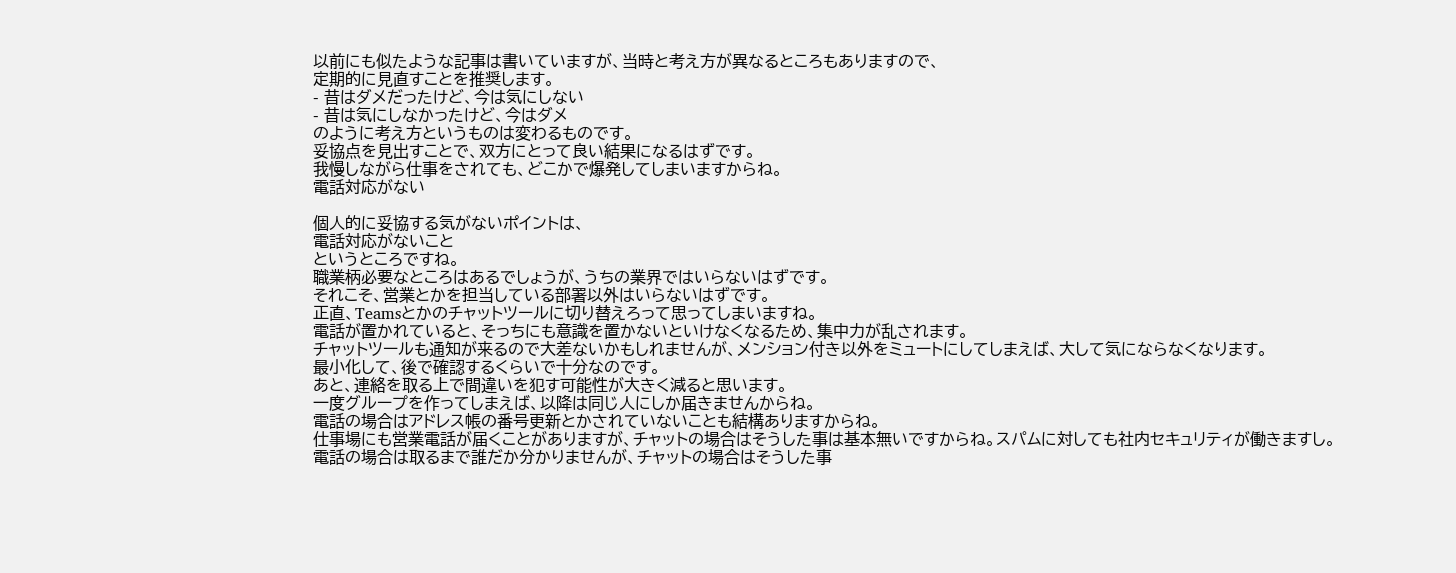以前にも似たような記事は書いていますが、当時と考え方が異なるところもありますので、
定期的に見直すことを推奨します。
- 昔はダメだったけど、今は気にしない
- 昔は気にしなかったけど、今はダメ
のように考え方というものは変わるものです。
妥協点を見出すことで、双方にとって良い結果になるはずです。
我慢しながら仕事をされても、どこかで爆発してしまいますからね。
電話対応がない

個人的に妥協する気がないポイントは、
電話対応がないこと
というところですね。
職業柄必要なところはあるでしょうが、うちの業界ではいらないはずです。
それこそ、営業とかを担当している部署以外はいらないはずです。
正直、Teamsとかのチャットツールに切り替えろって思ってしまいますね。
電話が置かれていると、そっちにも意識を置かないといけなくなるため、集中力が乱されます。
チャットツールも通知が来るので大差ないかもしれませんが、メンション付き以外をミュートにしてしまえば、大して気にならなくなります。
最小化して、後で確認するくらいで十分なのです。
あと、連絡を取る上で間違いを犯す可能性が大きく減ると思います。
一度グループを作ってしまえば、以降は同じ人にしか届きませんからね。
電話の場合はアドレス帳の番号更新とかされていないことも結構ありますからね。
仕事場にも営業電話が届くことがありますが、チャットの場合はそうした事は基本無いですからね。スパムに対しても社内セキュリティが働きますし。
電話の場合は取るまで誰だか分かりませんが、チャットの場合はそうした事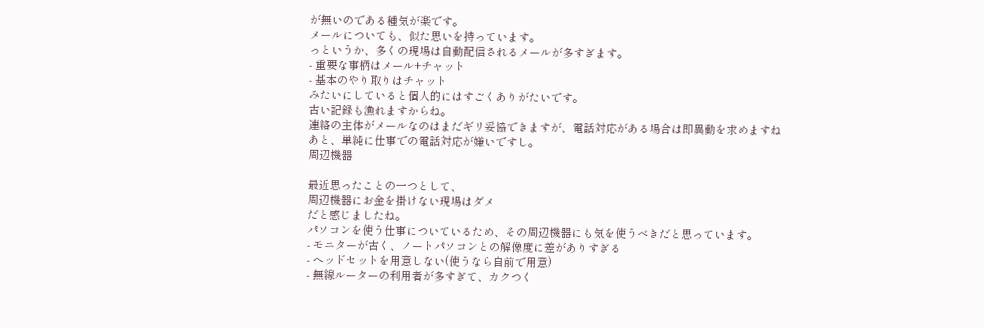が無いのである種気が楽です。
メールについても、似た思いを持っています。
っというか、多くの現場は自動配信されるメールが多すぎます。
- 重要な事柄はメール+チャット
- 基本のやり取りはチャット
みたいにしていると個人的にはすごくありがたいです。
古い記録も漁れますからね。
連絡の主体がメールなのはまだギリ妥協できますが、電話対応がある場合は即異動を求めますね
あと、単純に仕事での電話対応が嫌いですし。
周辺機器

最近思ったことの一つとして、
周辺機器にお金を掛けない現場はダメ
だと感じましたね。
パソコンを使う仕事についているため、その周辺機器にも気を使うべきだと思っています。
- モニターが古く、ノートパソコンとの解像度に差がありすぎる
- ヘッドセットを用意しない(使うなら自前で用意)
- 無線ルーターの利用者が多すぎて、カクつく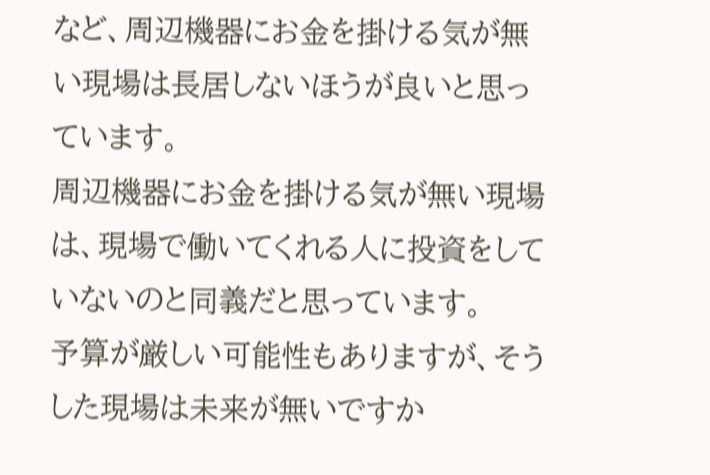など、周辺機器にお金を掛ける気が無い現場は長居しないほうが良いと思っています。
周辺機器にお金を掛ける気が無い現場は、現場で働いてくれる人に投資をしていないのと同義だと思っています。
予算が厳しい可能性もありますが、そうした現場は未来が無いですか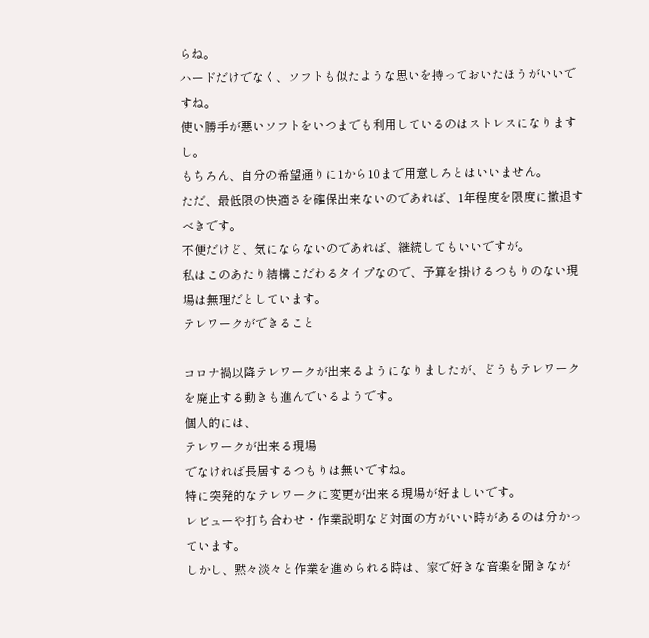らね。
ハードだけでなく、ソフトも似たような思いを持っておいたほうがいいですね。
使い勝手が悪いソフトをいつまでも利用しているのはストレスになりますし。
もちろん、自分の希望通りに1から10まで用意しろとはいいません。
ただ、最低限の快適さを確保出来ないのであれば、1年程度を限度に撤退すべきです。
不便だけど、気にならないのであれば、継続してもいいですが。
私はこのあたり結構こだわるタイプなので、予算を掛けるつもりのない現場は無理だとしています。
テレワークができること

コロナ禍以降テレワークが出来るようになりましたが、どうもテレワークを廃止する動きも進んでいるようです。
個人的には、
テレワークが出来る現場
でなければ長居するつもりは無いですね。
特に突発的なテレワークに変更が出来る現場が好ましいです。
レビューや打ち合わせ・作業説明など対面の方がいい時があるのは分かっています。
しかし、黙々淡々と作業を進められる時は、家で好きな音楽を聞きなが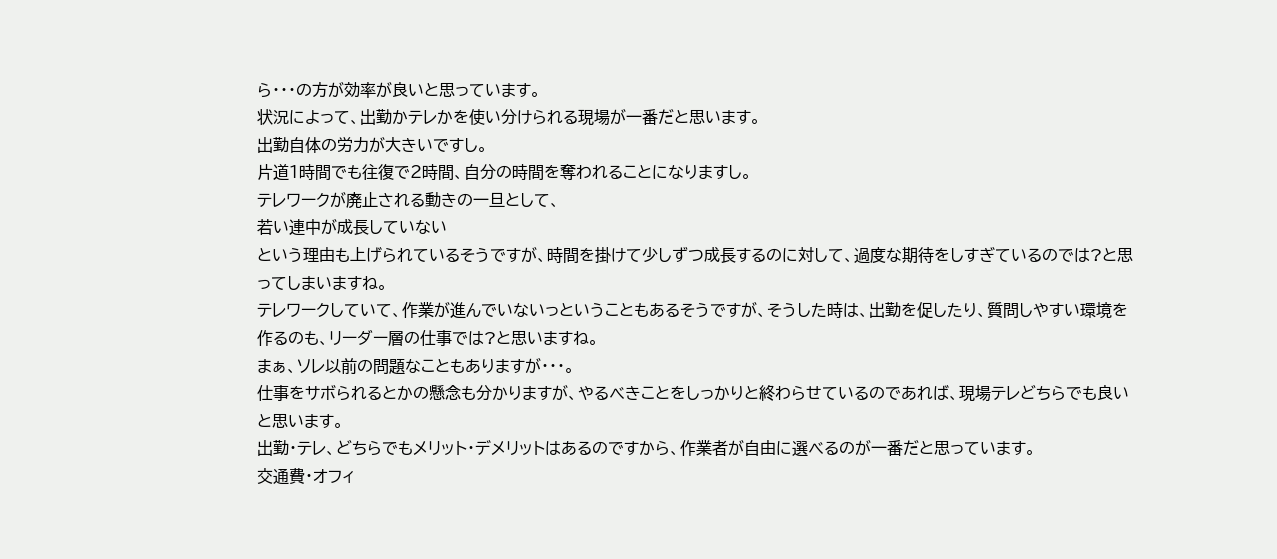ら・・・の方が効率が良いと思っています。
状況によって、出勤かテレかを使い分けられる現場が一番だと思います。
出勤自体の労力が大きいですし。
片道1時間でも往復で2時間、自分の時間を奪われることになりますし。
テレワークが廃止される動きの一旦として、
若い連中が成長していない
という理由も上げられているそうですが、時間を掛けて少しずつ成長するのに対して、過度な期待をしすぎているのでは?と思ってしまいますね。
テレワークしていて、作業が進んでいないっということもあるそうですが、そうした時は、出勤を促したり、質問しやすい環境を作るのも、リーダー層の仕事では?と思いますね。
まぁ、ソレ以前の問題なこともありますが・・・。
仕事をサボられるとかの懸念も分かりますが、やるべきことをしっかりと終わらせているのであれば、現場テレどちらでも良いと思います。
出勤・テレ、どちらでもメリット・デメリットはあるのですから、作業者が自由に選べるのが一番だと思っています。
交通費・オフィ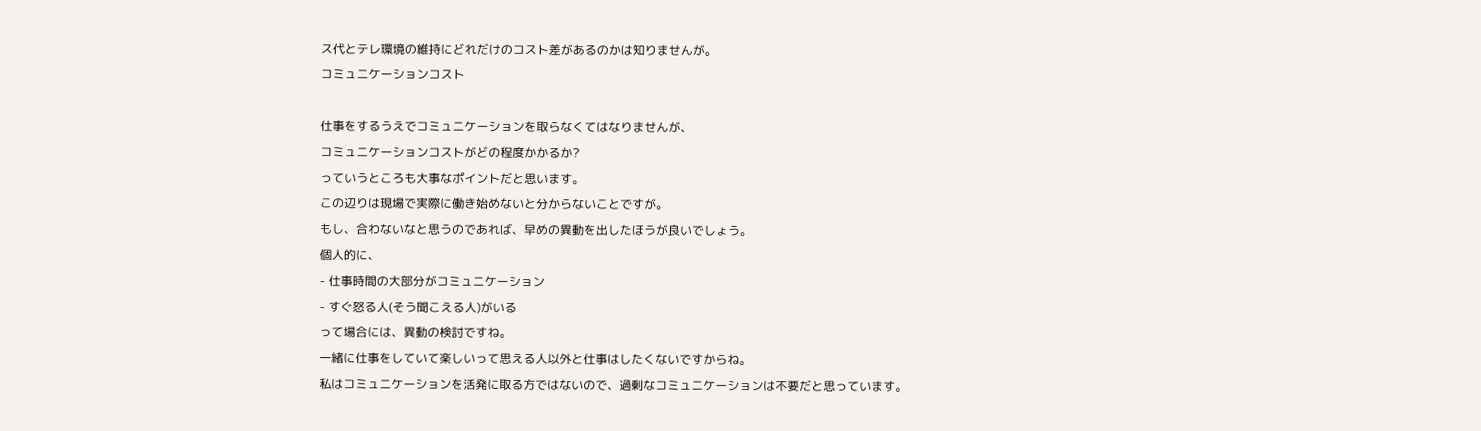ス代とテレ環境の維持にどれだけのコスト差があるのかは知りませんが。
コミュニケーションコスト

仕事をするうえでコミュニケーションを取らなくてはなりませんが、
コミュニケーションコストがどの程度かかるか?
っていうところも大事なポイントだと思います。
この辺りは現場で実際に働き始めないと分からないことですが。
もし、合わないなと思うのであれば、早めの異動を出したほうが良いでしょう。
個人的に、
- 仕事時間の大部分がコミュニケーション
- すぐ怒る人(そう聞こえる人)がいる
って場合には、異動の検討ですね。
一緒に仕事をしていて楽しいって思える人以外と仕事はしたくないですからね。
私はコミュニケーションを活発に取る方ではないので、過剰なコミュニケーションは不要だと思っています。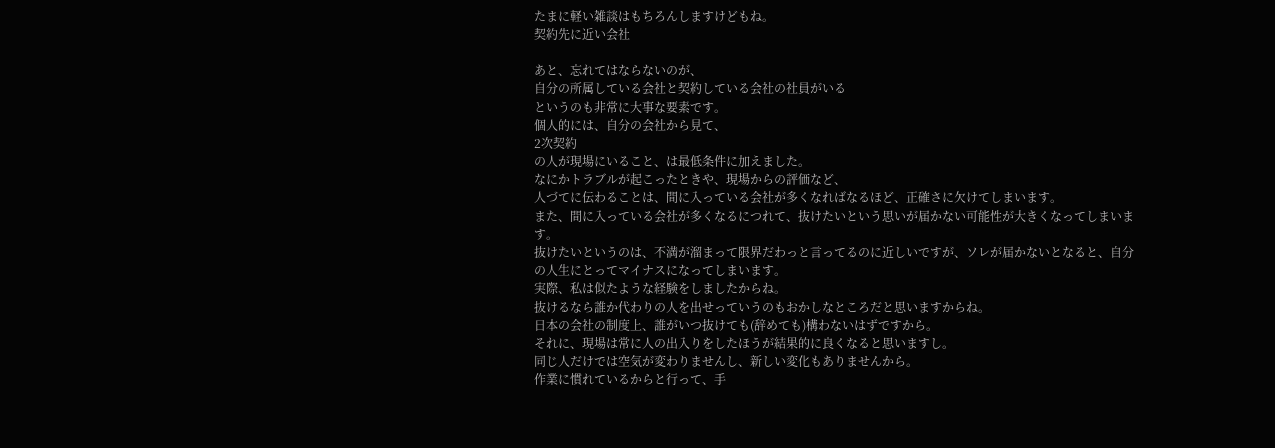たまに軽い雑談はもちろんしますけどもね。
契約先に近い会社

あと、忘れてはならないのが、
自分の所属している会社と契約している会社の社員がいる
というのも非常に大事な要素です。
個人的には、自分の会社から見て、
2次契約
の人が現場にいること、は最低条件に加えました。
なにかトラブルが起こったときや、現場からの評価など、
人づてに伝わることは、間に入っている会社が多くなればなるほど、正確さに欠けてしまいます。
また、間に入っている会社が多くなるにつれて、抜けたいという思いが届かない可能性が大きくなってしまいます。
抜けたいというのは、不満が溜まって限界だわっと言ってるのに近しいですが、ソレが届かないとなると、自分の人生にとってマイナスになってしまいます。
実際、私は似たような経験をしましたからね。
抜けるなら誰か代わりの人を出せっていうのもおかしなところだと思いますからね。
日本の会社の制度上、誰がいつ抜けても(辞めても)構わないはずですから。
それに、現場は常に人の出入りをしたほうが結果的に良くなると思いますし。
同じ人だけでは空気が変わりませんし、新しい変化もありませんから。
作業に慣れているからと行って、手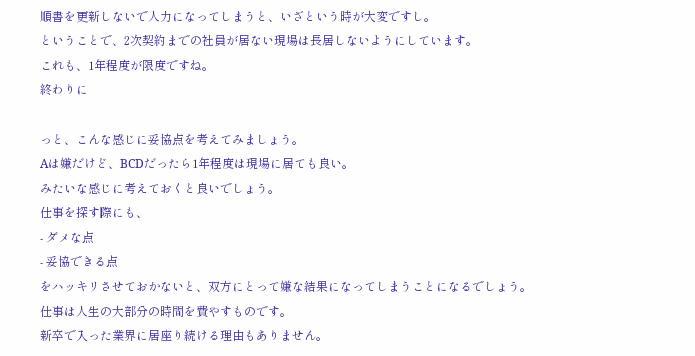順書を更新しないで人力になってしまうと、いざという時が大変ですし。
ということで、2次契約までの社員が居ない現場は長居しないようにしています。
これも、1年程度が限度ですね。
終わりに

っと、こんな感じに妥協点を考えてみましょう。
Aは嫌だけど、BCDだったら1年程度は現場に居ても良い。
みたいな感じに考えておくと良いでしょう。
仕事を探す際にも、
- ダメな点
- 妥協できる点
をハッキリさせておかないと、双方にとって嫌な結果になってしまうことになるでしょう。
仕事は人生の大部分の時間を費やすものです。
新卒で入った業界に居座り続ける理由もありません。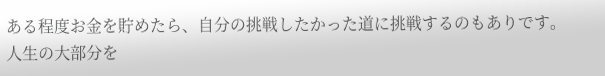ある程度お金を貯めたら、自分の挑戦したかった道に挑戦するのもありです。
人生の大部分を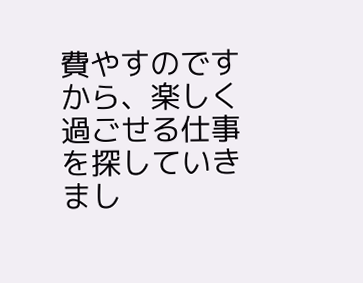費やすのですから、楽しく過ごせる仕事を探していきまし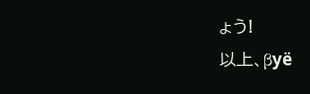ょう!
以上、βуё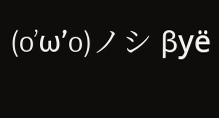(o’ω’o)ノシ βуё